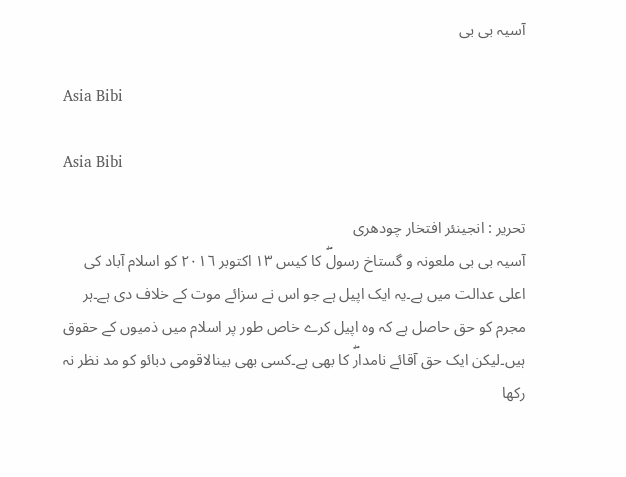آسیہ بی بی

Asia Bibi

Asia Bibi

تحریر : انجینئر افتخار چودھری
آسیہ بی بی ملعونہ و گستاخ رسولۖ کا کیس ١٣ اکتوبر ٢٠١٦ کو اسلام آباد کی اعلی عدالت میں ہے۔یہ ایک اپیل ہے جو اس نے سزائے موت کے خلاف دی ہے۔ہر مجرم کو حق حاصل ہے کہ وہ اپیل کرے خاص طور پر اسلام میں ذمیوں کے حقوق ہیں۔لیکن ایک حق آقائے نامدارۖ کا بھی ہے۔کسی بھی بینالاقومی دبائو کو مد نظر نہ رکھا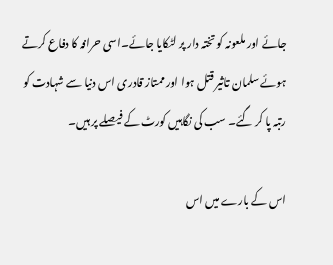جائے اور ملعونہ کو تختہ دار پر لٹکایا جائے۔اسی حرافہ کا دفاع کرتے ہوئے سلمان تاثیر قتل ہوا اور ممتاز قادری اس دنیا سے شہادت کو رتبہ پا کر گئے۔ سب کی نگاہیں کورٹ کے فیصلے پر ہیں۔

اس کے بارے میں اس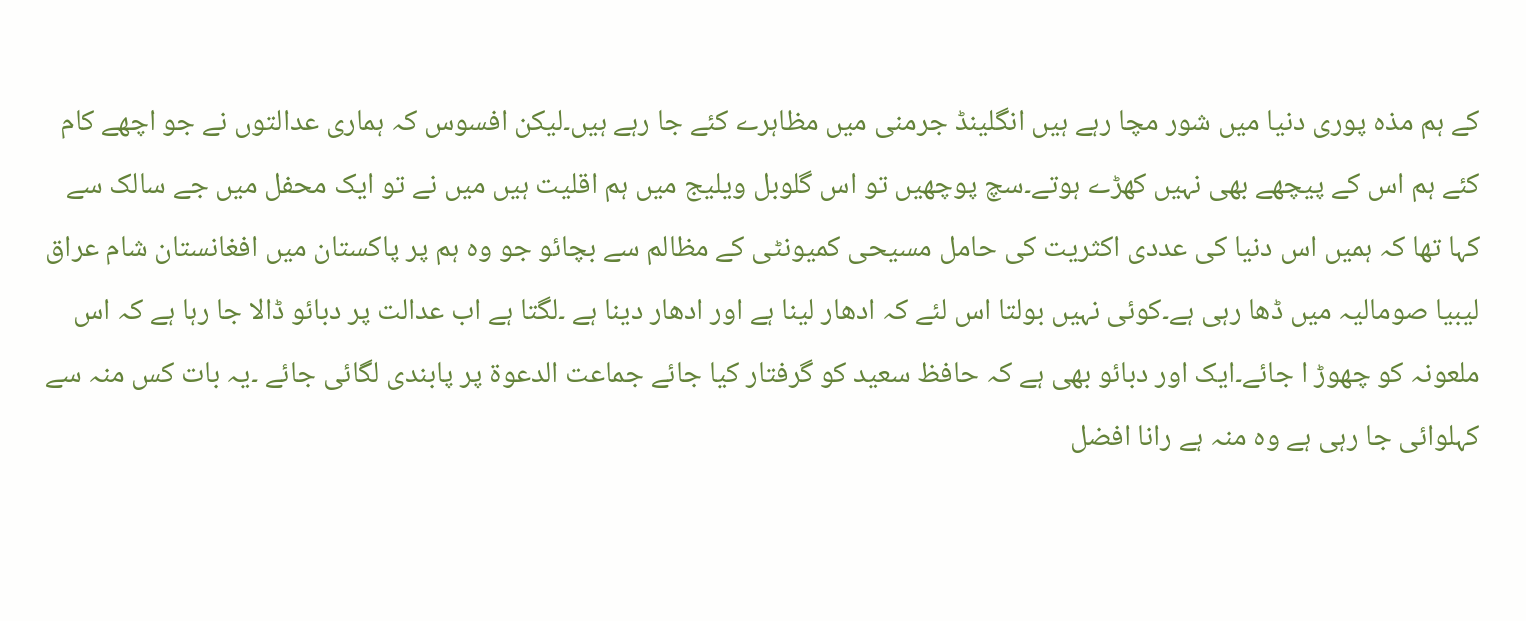کے ہم مذہ پوری دنیا میں شور مچا رہے ہیں انگلینڈ جرمنی میں مظاہرے کئے جا رہے ہیں۔لیکن افسوس کہ ہماری عدالتوں نے جو اچھے کام کئے ہم اس کے پیچھے بھی نہیں کھڑے ہوتے۔سچ پوچھیں تو اس گلوبل ویلیج میں ہم اقلیت ہیں میں نے تو ایک محفل میں جے سالک سے کہا تھا کہ ہمیں اس دنیا کی عددی اکثریت کی حامل مسیحی کمیونٹی کے مظالم سے بچائو جو وہ ہم پر پاکستان میں افغانستان شام عراق لیبیا صومالیہ میں ڈھا رہی ہے۔کوئی نہیں بولتا اس لئے کہ ادھار لینا ہے اور ادھار دینا ہے ۔لگتا ہے اب عدالت پر دبائو ڈالا جا رہا ہے کہ اس ملعونہ کو چھوڑ ا جائے۔ایک اور دبائو بھی ہے کہ حافظ سعید کو گرفتار کیا جائے جماعت الدعوة پر پابندی لگائی جائے ۔یہ بات کس منہ سے کہلوائی جا رہی ہے وہ منہ ہے رانا افضل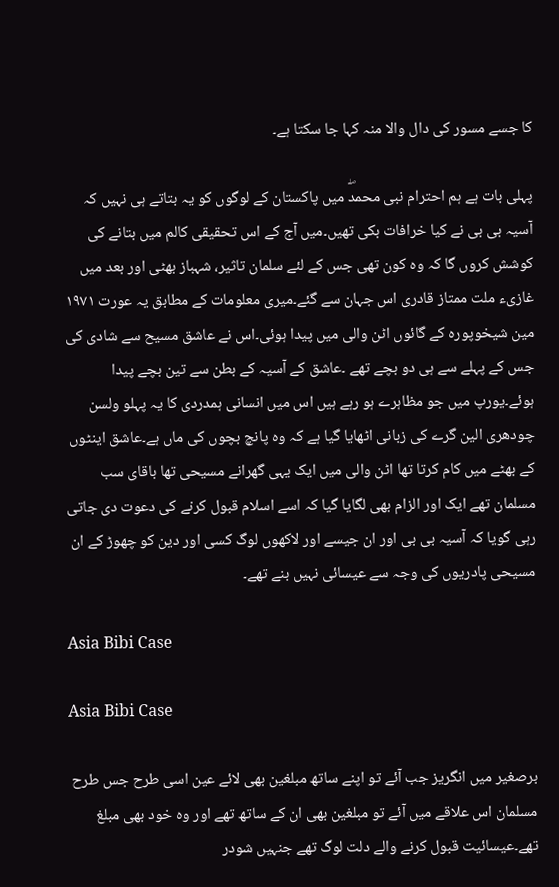کا جسے مسور کی دال والا منہ کہا جا سکتا ہے۔

پہلی بات ہے ہم احترام نبی محمدۖ میں پاکستان کے لوگوں کو یہ بتاتے ہی نہیں کہ آسیہ بی بی نے کیا خرافات بکی تھیں۔میں آج کے اس تحقیقی کالم میں بتانے کی کوشش کروں گا کہ وہ کون تھی جس کے لئے سلمان تاثیر، شہباز بھٹی اور بعد میں غازیء ملت ممتاز قادری اس جہان سے گئے۔میری معلومات کے مطابق یہ عورت ١٩٧١ مین شیخوپورہ کے گائوں اٹن والی میں پیدا ہوئی۔اس نے عاشق مسیح سے شادی کی جس کے پہلے سے ہی دو بچے تھے ۔عاشق کے آسیہ کے بطن سے تین بچے پیدا ہوئے۔یورپ میں جو مظاہرے ہو رہے ہیں اس میں انسانی ہمدردی کا یہ پہلو ولسن چودھری الین گرے کی زبانی اٹھایا گیا ہے کہ وہ پانچ بچوں کی ماں ہے۔عاشق اینٹوں کے بھٹے میں کام کرتا تھا اٹن والی میں ایک یہی گھرانے مسیحی تھا باقای سب مسلمان تھے ایک اور الزام بھی لگایا گیا کہ اسے اسلام قبول کرنے کی دعوت دی جاتی رہی گویا کہ آسیہ بی بی اور ان جیسے اور لاکھوں لوگ کسی اور دین کو چھوڑ کے ان مسیحی پادریوں کی وجہ سے عیسائی نہیں بنے تھے۔

Asia Bibi Case

Asia Bibi Case

برصغیر میں انگریز جب آئے تو اپنے ساتھ مبلغین بھی لائے عین اسی طرح جس طرح مسلمان اس علاقے میں آئے تو مبلغین بھی ان کے ساتھ تھے اور وہ خود بھی مبلغ تھے۔عیسائیت قبول کرنے والے دلت لوگ تھے جنہیں شودر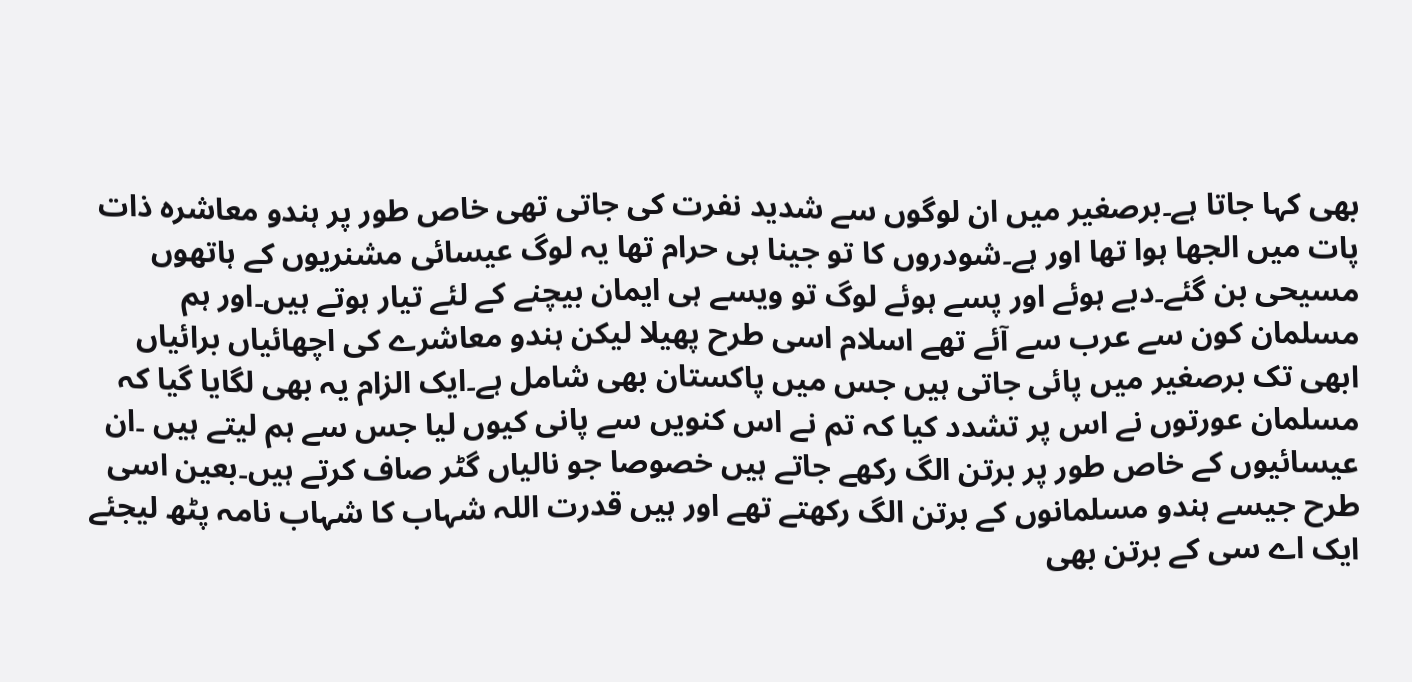بھی کہا جاتا ہے۔برصغیر میں ان لوگوں سے شدید نفرت کی جاتی تھی خاص طور پر ہندو معاشرہ ذات پات میں الجھا ہوا تھا اور ہے۔شودروں کا تو جینا ہی حرام تھا یہ لوگ عیسائی مشنریوں کے ہاتھوں مسیحی بن گئے۔دبے ہوئے اور پسے ہوئے لوگ تو ویسے ہی ایمان بیچنے کے لئے تیار ہوتے ہیں۔اور ہم مسلمان کون سے عرب سے آئے تھے اسلام اسی طرح پھیلا لیکن ہندو معاشرے کی اچھائیاں برائیاں ابھی تک برصغیر میں پائی جاتی ہیں جس میں پاکستان بھی شامل ہے۔ایک الزام یہ بھی لگایا گیا کہ مسلمان عورتوں نے اس پر تشدد کیا کہ تم نے اس کنویں سے پانی کیوں لیا جس سے ہم لیتے ہیں ۔ان عیسائیوں کے خاص طور پر برتن الگ رکھے جاتے ہیں خصوصا جو نالیاں گٹر صاف کرتے ہیں۔بعین اسی طرح جیسے ہندو مسلمانوں کے برتن الگ رکھتے تھے اور ہیں قدرت اللہ شہاب کا شہاب نامہ پٹھ لیجئے ایک اے سی کے برتن بھی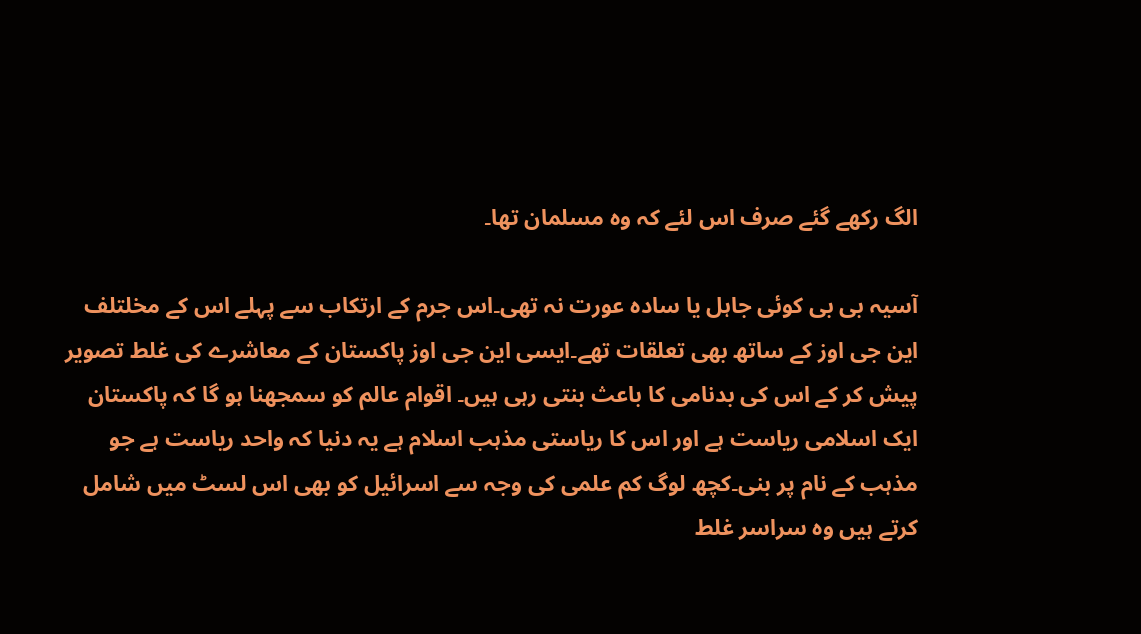الگ رکھے گئے صرف اس لئے کہ وہ مسلمان تھا۔

آسیہ بی بی کوئی جاہل یا سادہ عورت نہ تھی۔اس جرم کے ارتکاب سے پہلے اس کے مخلتلف این جی اوز کے ساتھ بھی تعلقات تھے۔ایسی این جی اوز پاکستان کے معاشرے کی غلط تصویر پیش کر کے اس کی بدنامی کا باعث بنتی رہی ہیں۔ اقوام عالم کو سمجھنا ہو گا کہ پاکستان ایک اسلامی ریاست ہے اور اس کا ریاستی مذہب اسلام ہے یہ دنیا کہ واحد ریاست ہے جو مذہب کے نام پر بنی۔کچھ لوگ کم علمی کی وجہ سے اسرائیل کو بھی اس لسٹ میں شامل کرتے ہیں وہ سراسر غلط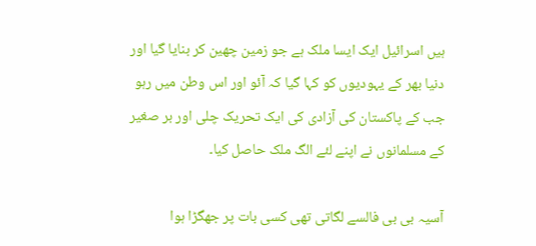ہیں اسرائیل ایک ایسا ملک ہے جو زمین چھین کر بنایا گیا اور دنیا بھر کے یہودیوں کو کہا گیا کہ آئو اور اس وطن میں رہو جب کے پاکستان کی آزادی کی ایک تحریک چلی اور بر صغیر کے مسلمانوں نے اپنے لئے الگ ملک حاصل کیا۔

آسیہ بی بی فالسے لگاتی تھی کسی بات پر جھگڑا ہوا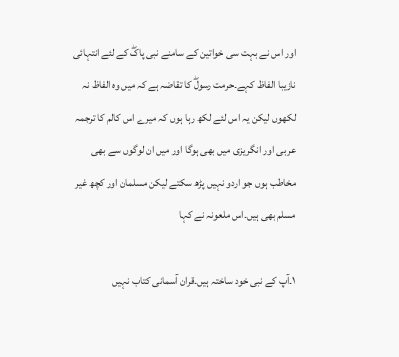اور اس نے بہت سی خواتین کے سامنے نبی پاکۖ کے لئے انتہائی نازیبا الفاظ کہے۔حرمت رسولۖ کا تقاضہ ہے کہ میں وہ الفاظ نہ لکھوں لیکن یہ اس لئے لکھ رہا ہوں کہ میرے اس کالم کا ترجمہ عربی اور انگریزی میں بھی ہوگا اور میں ان لوگوں سے بھی مخاطب ہوں جو اردو نہیں پڑھ سکتے لیکن مسلمان اور کچھ غیر مسلم بھی ہیں۔اس ملعونہ نے کہا

١۔آپ کے نبی خود ساختہ ہیں۔قران آسمانی کتاب نہیں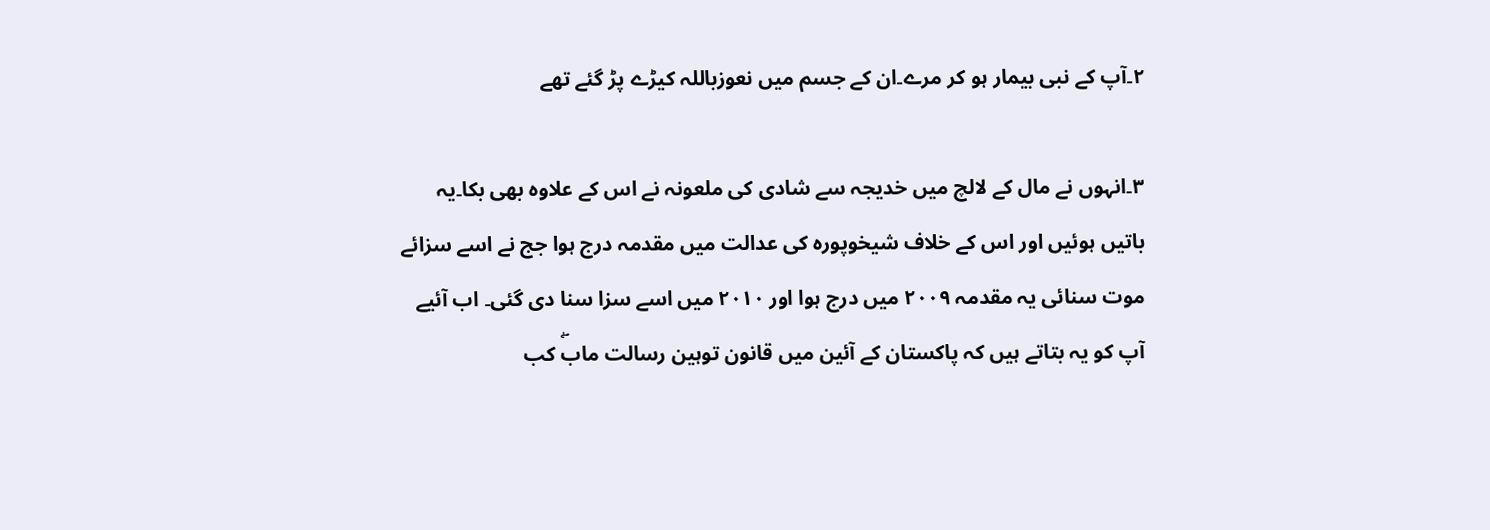٢۔آپ کے نبی بیمار ہو کر مرے۔ان کے جسم میں نعوزباللہ کیڑے پڑ گئے تھے

٣۔انہوں نے مال کے لالچ میں خدیجہ سے شادی کی ملعونہ نے اس کے علاوہ بھی بکا۔یہ باتیں ہوئیں اور اس کے خلاف شیخوپورہ کی عدالت میں مقدمہ درج ہوا جج نے اسے سزائے موت سنائی یہ مقدمہ ٢٠٠٩ میں درج ہوا اور ٢٠١٠ میں اسے سزا سنا دی گئی۔ اب آئیے آپ کو یہ بتاتے ہیں کہ پاکستان کے آئین میں قانون توہین رسالت مابۖ کب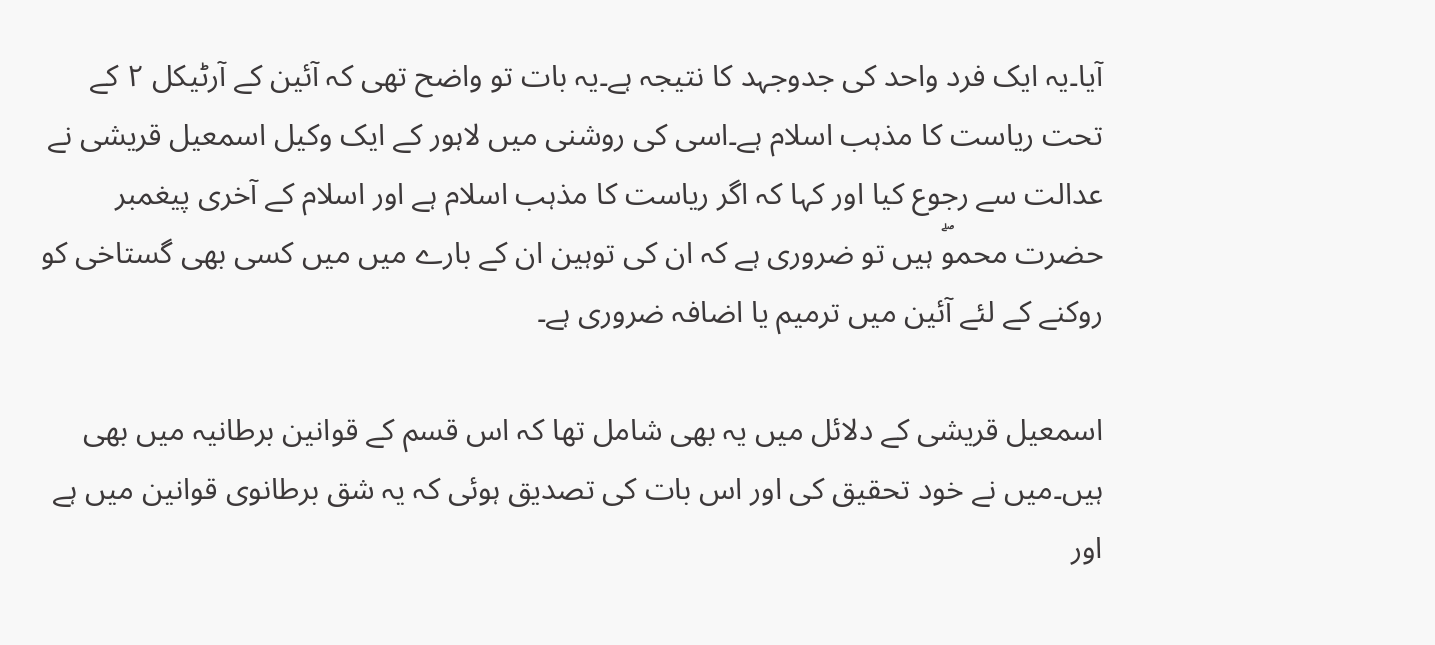آیا۔یہ ایک فرد واحد کی جدوجہد کا نتیجہ ہے۔یہ بات تو واضح تھی کہ آئین کے آرٹیکل ٢ کے تحت ریاست کا مذہب اسلام ہے۔اسی کی روشنی میں لاہور کے ایک وکیل اسمعیل قریشی نے عدالت سے رجوع کیا اور کہا کہ اگر ریاست کا مذہب اسلام ہے اور اسلام کے آخری پیغمبر حضرت محموۖ ہیں تو ضروری ہے کہ ان کی توہین ان کے بارے میں میں کسی بھی گستاخی کو روکنے کے لئے آئین میں ترمیم یا اضافہ ضروری ہے۔

اسمعیل قریشی کے دلائل میں یہ بھی شامل تھا کہ اس قسم کے قوانین برطانیہ میں بھی ہیں۔میں نے خود تحقیق کی اور اس بات کی تصدیق ہوئی کہ یہ شق برطانوی قوانین میں ہے اور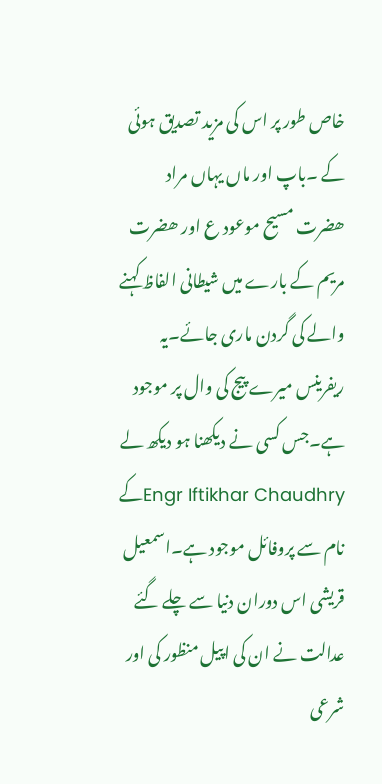خاص طور پر اس کی مزید تصدیق ہوئی کے ۔باپ اور ماں یہاں مراد ھضرت مسیح موعود ع اور ھضرت مریم کے بارے میں شیطانی الفاظ کہنے والے کی گردن ماری جائے۔یہ ریفرینس میرے پیج کی وال پر موجود ہے۔جس کسی نے دیکھنا ہو دیکھ لے Engr Iftikhar Chaudhryکے نام سے پروفائل موجود ہے۔اسمعیل قریشی اس دوران دنیا سے چلے گئے عدالت نے ان کی اپیل منظور کی اور شرعی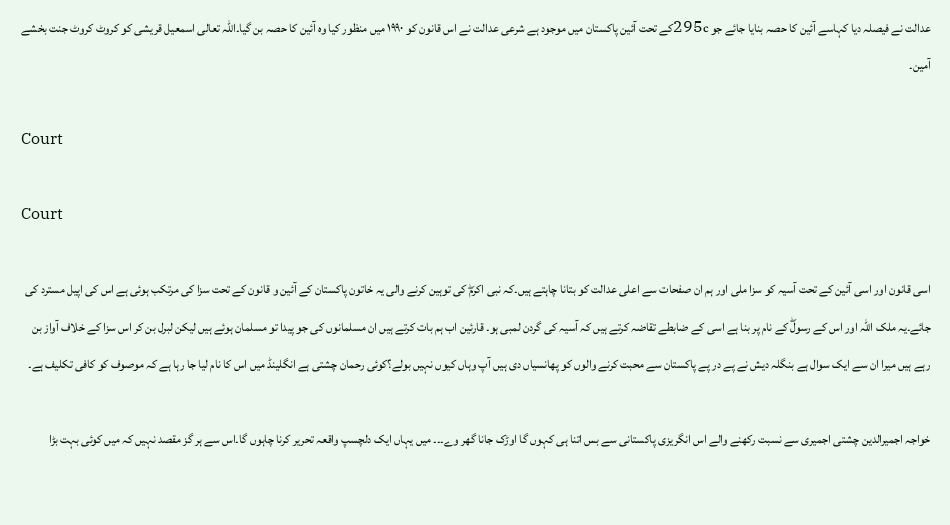عدالت نے فیصلہ دیا کہاسے آئین کا حصہ بنایا جائے جو 295cکے تحت آئین پاکستان میں موجود ہے شرعی عدالت نے اس قانون کو ١٩٩٠ میں منظور کیا وہ آئین کا حصہ بن گیا۔اللہ تعالی اسمعیل قریشی کو کروٹ کروٹ جنت بخشے آمین۔

Court

Court

اسی قانون اور اسی آئین کے تحت آسیہ کو سزا ملی اور ہم ان صفحات سے اعلی عدالت کو بتانا چاہتے ہیں۔کہ نبی اکرمۖ کی توہین کرنے والی یہ خاتون پاکستان کے آئین و قانون کے تحت سزا کی مرتکب ہوئی ہے اس کی اپیل مسترد کی جائے۔یہ ملک اللہ اور اس کے رسولۖ کے نام پر بنا ہے اسی کے ضابطے تقاضہ کرتے ہیں کہ آسیہ کی گردن لمبی ہو۔ قارئین اب ہم بات کرتے ہیں ان مسلمانوں کی جو پیدا تو مسلمان ہوئے ہیں لیکن لبرل بن کر اس سزا کے خلاف آواز بن رہے ہیں میرا ان سے ایک سوال ہے بنگلہ دیش نے پے در پے پاکستان سے محبت کرنے والوں کو پھانسیاں دی ہیں آپ وہاں کیوں نہیں بولے؟کوئی رحمان چشتی ہے انگلینڈ میں اس کا نام لیا جا رہا ہے کہ موصوف کو کافی تکلیف ہے۔

خواجہ اجمیرالدین چشتی اجمیری سے نسبت رکھنے والے اس انگریزی پاکستانی سے بس اتنا ہی کہوں گا اوڑک جانا گھر وے۔۔۔ میں یہاں ایک دلچسپ واقعہ تحریر کرنا چاہوں گا۔اس سے ہر گز مقصد نہیں کہ میں کوئی بہت بڑا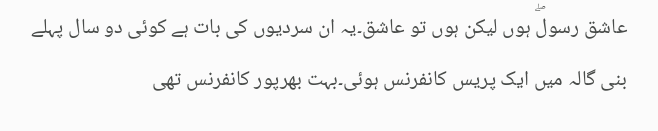عاشق رسولۖ ہوں لیکن ہوں تو عاشق۔یہ ان سردیوں کی بات ہے کوئی دو سال پہلے بنی گالہ میں ایک پریس کانفرنس ہوئی۔بہت بھرپور کانفرنس تھی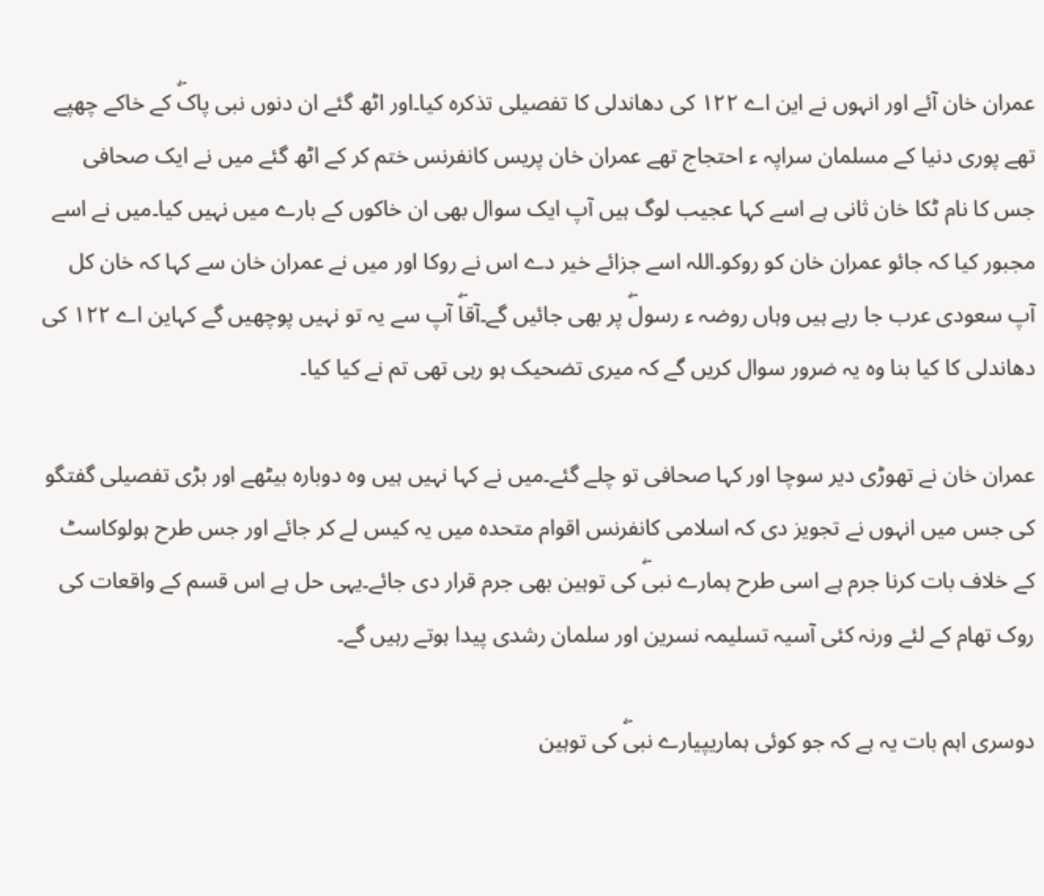عمران خان آئے اور انہوں نے این اے ١٢٢ کی دھاندلی کا تفصیلی تذکرہ کیا۔اور اٹھ گئے ان دنوں نبی پاکۖ کے خاکے چھپے تھے پوری دنیا کے مسلمان سراپہ ء احتجاج تھے عمران خان پریس کانفرنس ختم کر کے اٹھ گئے میں نے ایک صحافی جس کا نام ٹکا خان ثانی ہے اسے کہا عجیب لوگ ہیں آپ ایک سوال بھی ان خاکوں کے بارے میں نہیں کیا۔میں نے اسے مجبور کیا کہ جائو عمران خان کو روکو۔اللہ اسے جزائے خیر دے اس نے روکا اور میں نے عمران خان سے کہا کہ خان کل آپ سعودی عرب جا رہے ہیں وہاں روضہ ء رسولۖ پر بھی جائیں گے۔آقاۖ آپ سے یہ تو نہیں پوچھیں گے کہاین اے ١٢٢ کی دھاندلی کا کیا بنا وہ یہ ضرور سوال کریں گے کہ میری تضحیک ہو رہی تھی تم نے کیا کیا۔

عمران خان نے تھوڑی دیر سوچا اور کہا صحافی تو چلے گئے۔میں نے کہا نہیں ہیں وہ دوبارہ بیٹھے اور بڑی تفصیلی گفتگو کی جس میں انہوں نے تجویز دی کہ اسلامی کانفرنس اقوام متحدہ میں یہ کیس لے کر جائے اور جس طرح ہولوکاسٹ کے خلاف بات کرنا جرم ہے اسی طرح ہمارے نبیۖ کی توہین بھی جرم قرار دی جائے۔یہی حل ہے اس قسم کے واقعات کی روک تھام کے لئے ورنہ کئی آسیہ تسلیمہ نسرین اور سلمان رشدی پیدا ہوتے رہیں گے۔

دوسری اہم بات یہ ہے کہ جو کوئی ہماریپیارے نبیۖ کی توہین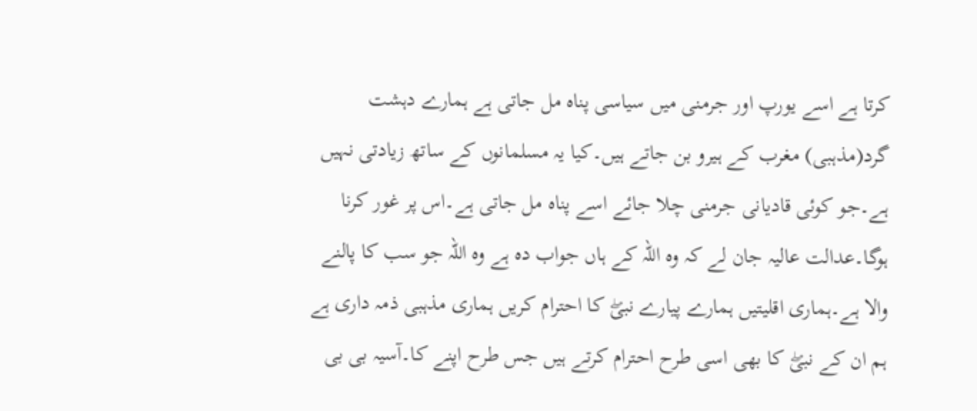کرتا ہے اسے یورپ اور جرمنی میں سیاسی پناہ مل جاتی ہے ہمارے دہشت گرد(مذہبی) مغرب کے ہیرو بن جاتے ہیں۔کیا یہ مسلمانوں کے ساتھ زیادتی نہیں ہے۔جو کوئی قادیانی جرمنی چلا جائے اسے پناہ مل جاتی ہے۔اس پر غور کرنا ہوگا۔عدالت عالیہ جان لے کہ وہ اللہ کے ہاں جواب دہ ہے وہ اللہ جو سب کا پالنے والا ہے۔ہماری اقلیتیں ہمارے پیارے نبیۖ کا احترام کریں ہماری مذہبی ذمہ داری ہے ہم ان کے نبیۖ کا بھی اسی طرح احترام کرتے ہیں جس طرح اپنے کا۔آسیہ بی بی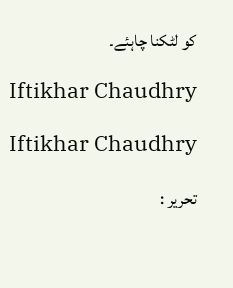کو لٹکنا چاہئے۔

Iftikhar Chaudhry

Iftikhar Chaudhry

تحریر :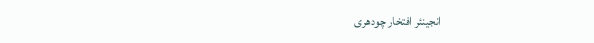انجینئر افتخار چودھری